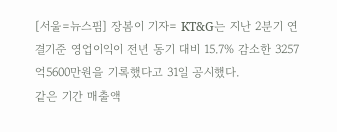[서울=뉴스핌] 장봄이 기자= KT&G는 지난 2분기 연결기준 영업이익이 전년 동기 대비 15.7% 감소한 3257억5600만원을 기록했다고 31일 공시했다.
같은 기간 매출액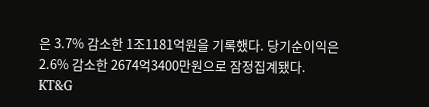은 3.7% 감소한 1조1181억원을 기록했다. 당기순이익은 2.6% 감소한 2674억3400만원으로 잠정집계됐다.
KT&G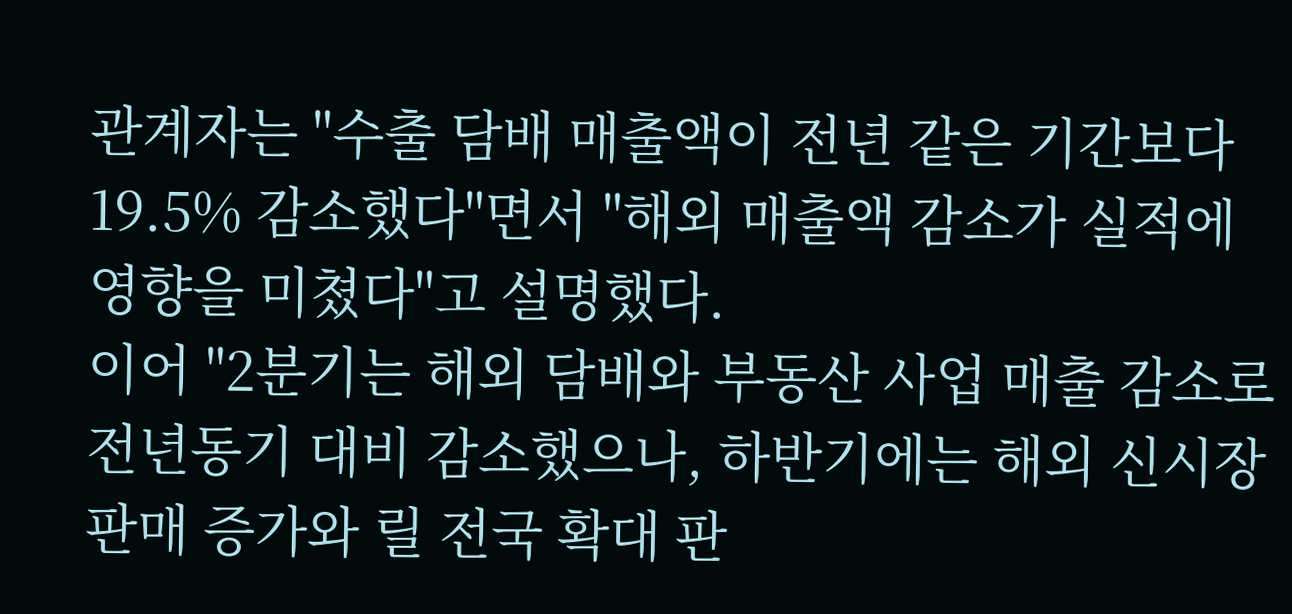관계자는 "수출 담배 매출액이 전년 같은 기간보다 19.5% 감소했다"면서 "해외 매출액 감소가 실적에 영향을 미쳤다"고 설명했다.
이어 "2분기는 해외 담배와 부동산 사업 매출 감소로 전년동기 대비 감소했으나, 하반기에는 해외 신시장 판매 증가와 릴 전국 확대 판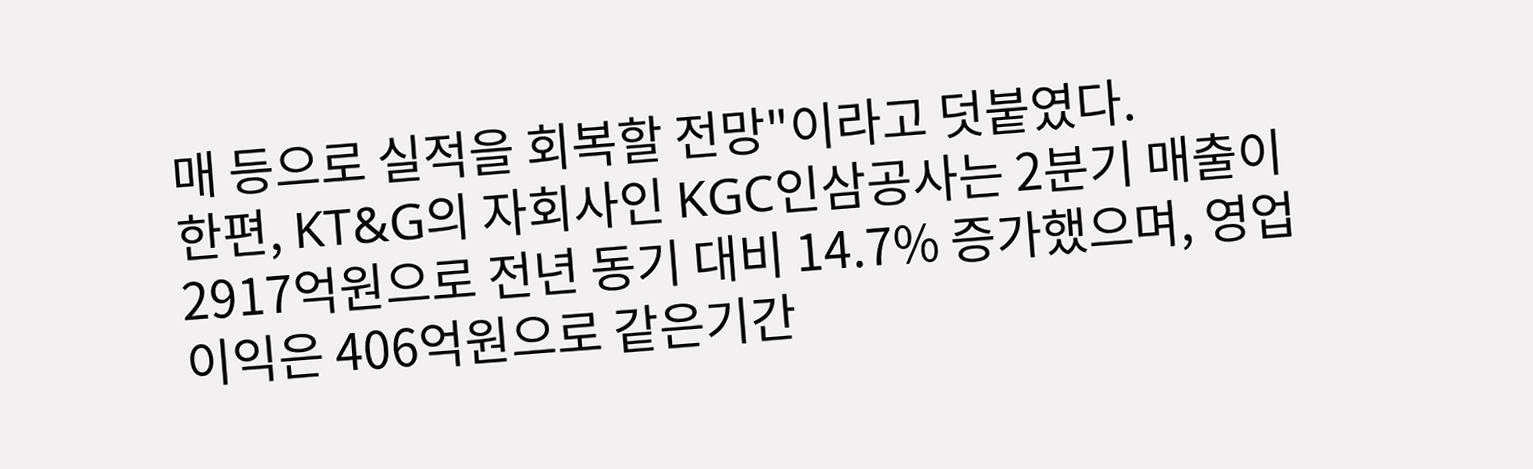매 등으로 실적을 회복할 전망"이라고 덧붙였다.
한편, KT&G의 자회사인 KGC인삼공사는 2분기 매출이 2917억원으로 전년 동기 대비 14.7% 증가했으며, 영업이익은 406억원으로 같은기간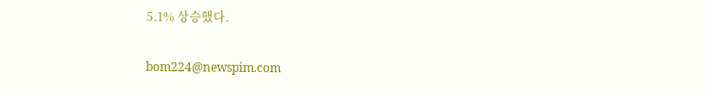5.1% 상승했다.

bom224@newspim.com